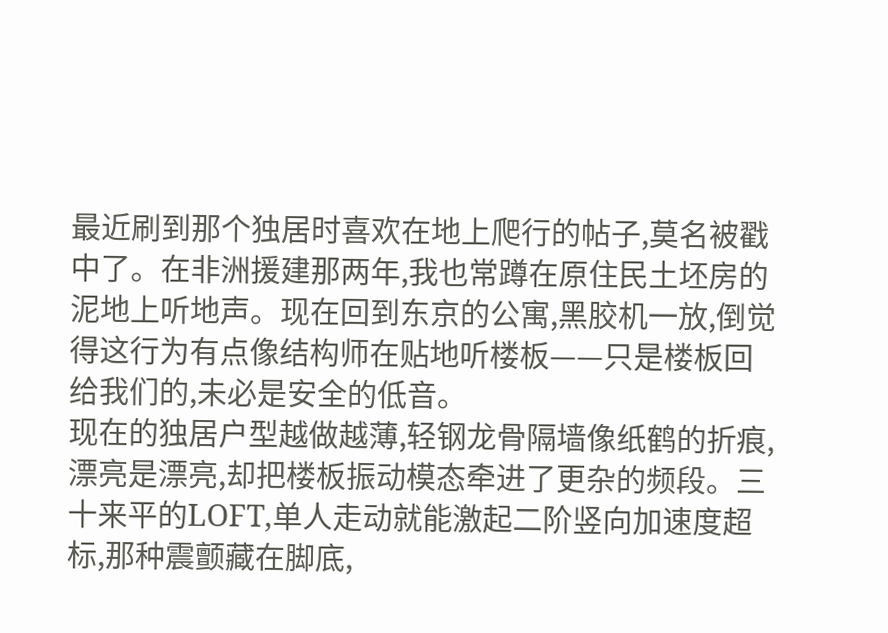最近刷到那个独居时喜欢在地上爬行的帖子,莫名被戳中了。在非洲援建那两年,我也常蹲在原住民土坯房的泥地上听地声。现在回到东京的公寓,黑胶机一放,倒觉得这行为有点像结构师在贴地听楼板——只是楼板回给我们的,未必是安全的低音。
现在的独居户型越做越薄,轻钢龙骨隔墙像纸鹤的折痕,漂亮是漂亮,却把楼板振动模态牵进了更杂的频段。三十来平的LOFT,单人走动就能激起二阶竖向加速度超标,那种震颤藏在脚底,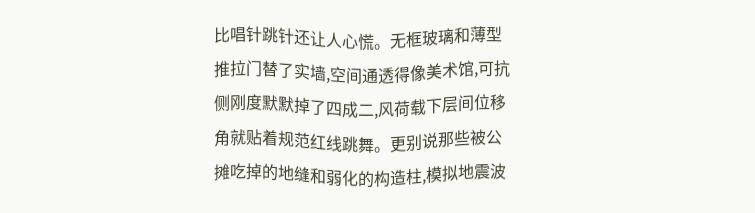比唱针跳针还让人心慌。无框玻璃和薄型推拉门替了实墙,空间通透得像美术馆,可抗侧刚度默默掉了四成二,风荷载下层间位移角就贴着规范红线跳舞。更别说那些被公摊吃掉的地缝和弱化的构造柱,模拟地震波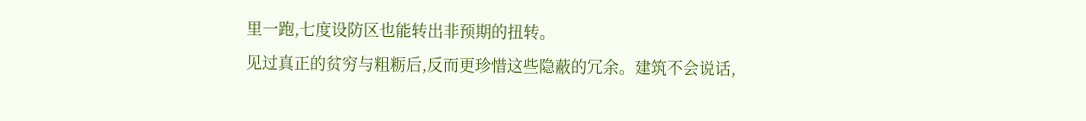里一跑,七度设防区也能转出非预期的扭转。
见过真正的贫穷与粗粝后,反而更珍惜这些隐蔽的冗余。建筑不会说话,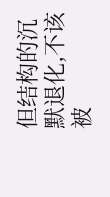但结构的沉默退化,不该被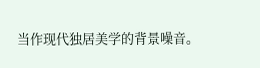当作现代独居美学的背景噪音。